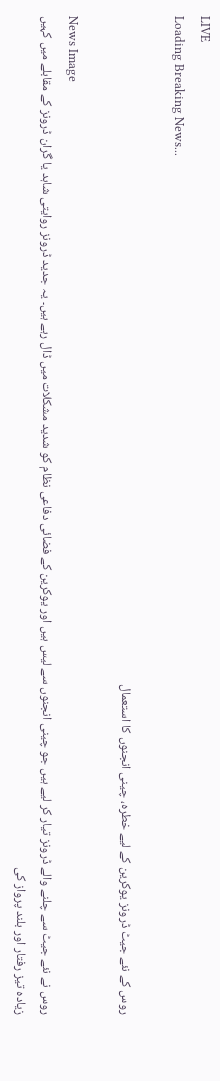LIVE
Loading Breaking News...

روس کے نئے جیٹ ڈرونز یوکرین کے لیے خطرہ، چینی انجنوں کا استعمال

News Image
روس نے نئے جیٹ سے چلنے والے ڈرونز تیار کر لیے ہیں جو چینی انجنوں سے لیس ہیں اور یوکرین کے فضائی دفاعی نظام کو شدید مشکلات میں ڈال رہے ہیں۔ یہ جدید ڈرونز روایتی شاہد یا گران ڈرونز کے مقابلے میں کہیں زیادہ تیز رفتار اور بلند پرواز کی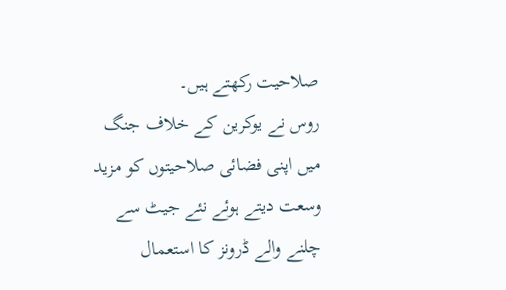صلاحیت رکھتے ہیں۔
روس نے یوکرین کے خلاف جنگ میں اپنی فضائی صلاحیتوں کو مزید وسعت دیتے ہوئے نئے جیٹ سے چلنے والے ڈرونز کا استعمال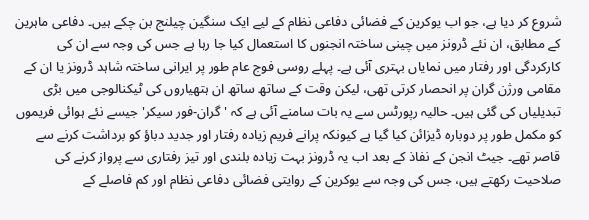شروع کر دیا ہے، جو اب یوکرین کے فضائی دفاعی نظام کے لیے ایک سنگین چیلنج بن چکے ہیں۔ دفاعی ماہرین کے مطابق، ان نئے ڈرونز میں چینی ساختہ انجنوں کا استعمال کیا جا رہا ہے جس کی وجہ سے ان کی کارکردگی اور رفتار میں نمایاں بہتری آئی ہے۔ پہلے روسی فوج عام طور پر ایرانی ساختہ شاہد ڈرونز یا ان کے مقامی ورژن گران پر انحصار کرتی تھی، لیکن وقت کے ساتھ ساتھ ان ہتھیاروں کی ٹیکنالوجی میں بڑی تبدیلیاں کی گئی ہیں۔ حالیہ رپورٹس سے یہ بات سامنے آئی ہے کہ 'گران-فور سیکر' جیسے نئے ہوائی فریموں کو مکمل طور پر دوبارہ ڈیزائن کیا گیا ہے کیونکہ پرانے فریم زیادہ رفتار اور جدید دباؤ کو برداشت کرنے سے قاصر تھے۔ جیٹ انجن کے نفاذ کے بعد اب یہ ڈرونز بہت زیادہ بلندی اور تیز رفتاری سے پرواز کرنے کی صلاحیت رکھتے ہیں، جس کی وجہ سے یوکرین کے روایتی فضائی دفاعی نظام اور کم فاصلے کے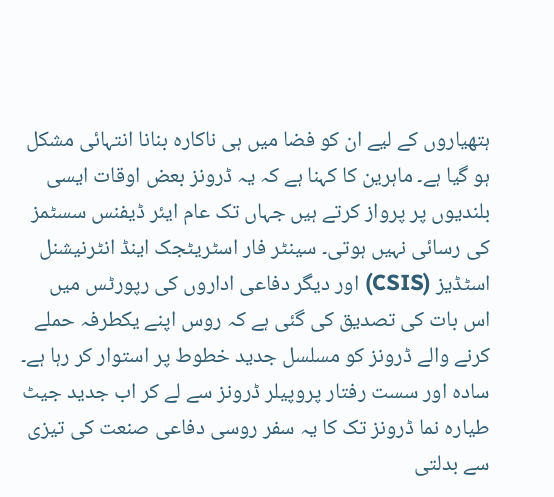ہتھیاروں کے لیے ان کو فضا میں ہی ناکارہ بنانا انتہائی مشکل ہو گیا ہے۔ ماہرین کا کہنا ہے کہ یہ ڈرونز بعض اوقات ایسی بلندیوں پر پرواز کرتے ہیں جہاں تک عام ایئر ڈیفنس سسٹمز کی رسائی نہیں ہوتی۔ سینٹر فار اسٹریٹجک اینڈ انٹرنیشنل اسٹڈیز (CSIS) اور دیگر دفاعی اداروں کی رپورٹس میں اس بات کی تصدیق کی گئی ہے کہ روس اپنے یکطرفہ حملے کرنے والے ڈرونز کو مسلسل جدید خطوط پر استوار کر رہا ہے۔ سادہ اور سست رفتار پروپیلر ڈرونز سے لے کر اب جدید جیٹ طیارہ نما ڈرونز تک کا یہ سفر روسی دفاعی صنعت کی تیزی سے بدلتی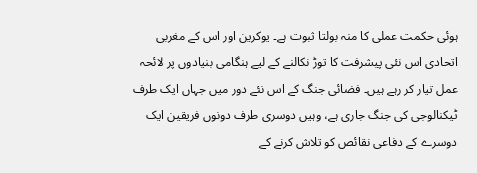ہوئی حکمت عملی کا منہ بولتا ثبوت ہے۔ یوکرین اور اس کے مغربی اتحادی اس نئی پیشرفت کا توڑ نکالنے کے لیے ہنگامی بنیادوں پر لائحہ عمل تیار کر رہے ہیں۔ فضائی جنگ کے اس نئے دور میں جہاں ایک طرف ٹیکنالوجی کی جنگ جاری ہے، وہیں دوسری طرف دونوں فریقین ایک دوسرے کے دفاعی نقائص کو تلاش کرنے کے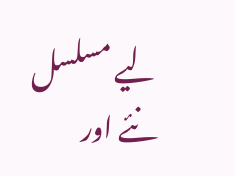لیے مسلسل نئے اور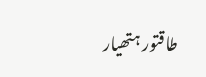طاقتور ہتھیار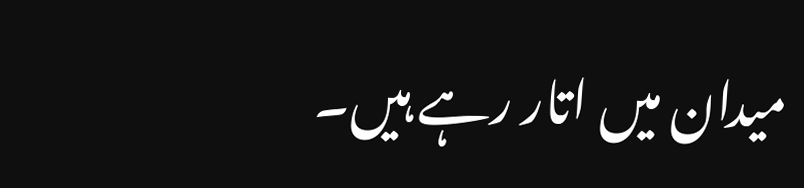میدان میں اتار رہے ہیں۔